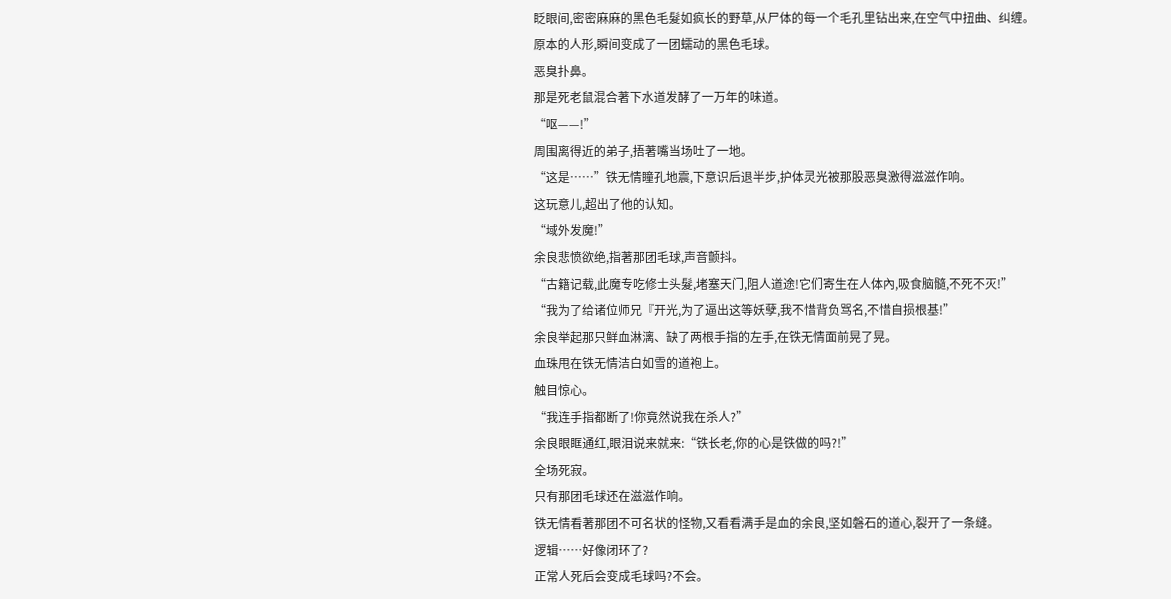眨眼间,密密麻麻的黑色毛髮如疯长的野草,从尸体的每一个毛孔里钻出来,在空气中扭曲、纠缠。
原本的人形,瞬间变成了一团蠕动的黑色毛球。
恶臭扑鼻。
那是死老鼠混合著下水道发酵了一万年的味道。
“呕——!”
周围离得近的弟子,捂著嘴当场吐了一地。
“这是……”铁无情瞳孔地震,下意识后退半步,护体灵光被那股恶臭激得滋滋作响。
这玩意儿,超出了他的认知。
“域外发魔!”
余良悲愤欲绝,指著那团毛球,声音颤抖。
“古籍记载,此魔专吃修士头髮,堵塞天门,阻人道途!它们寄生在人体內,吸食脑髓,不死不灭!”
“我为了给诸位师兄『开光,为了逼出这等妖孽,我不惜背负骂名,不惜自损根基!”
余良举起那只鲜血淋漓、缺了两根手指的左手,在铁无情面前晃了晃。
血珠甩在铁无情洁白如雪的道袍上。
触目惊心。
“我连手指都断了!你竟然说我在杀人?”
余良眼眶通红,眼泪说来就来:“铁长老,你的心是铁做的吗?!”
全场死寂。
只有那团毛球还在滋滋作响。
铁无情看著那团不可名状的怪物,又看看满手是血的余良,坚如磐石的道心,裂开了一条缝。
逻辑……好像闭环了?
正常人死后会变成毛球吗?不会。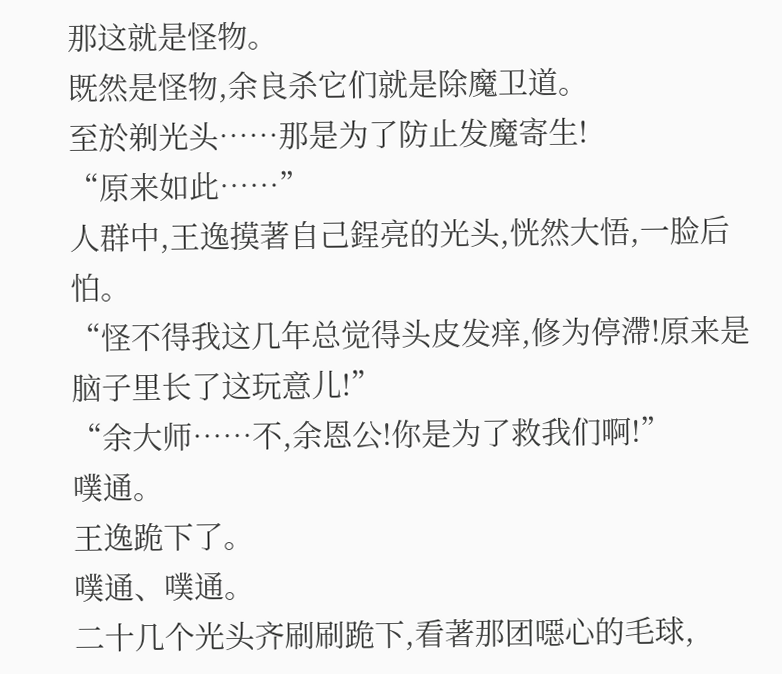那这就是怪物。
既然是怪物,余良杀它们就是除魔卫道。
至於剃光头……那是为了防止发魔寄生!
“原来如此……”
人群中,王逸摸著自己鋥亮的光头,恍然大悟,一脸后怕。
“怪不得我这几年总觉得头皮发痒,修为停滯!原来是脑子里长了这玩意儿!”
“余大师……不,余恩公!你是为了救我们啊!”
噗通。
王逸跪下了。
噗通、噗通。
二十几个光头齐刷刷跪下,看著那团噁心的毛球,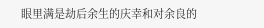眼里满是劫后余生的庆幸和对余良的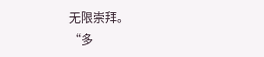无限崇拜。
“多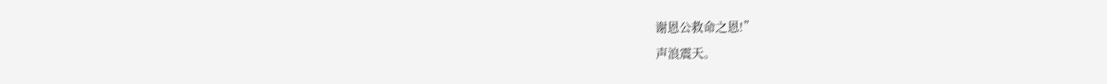谢恩公救命之恩!”
声浪震天。